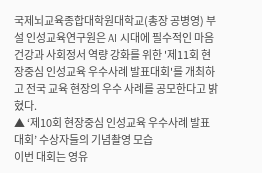국제뇌교육종합대학원대학교(총장 공병영) 부설 인성교육연구원은 AI 시대에 필수적인 마음건강과 사회정서 역량 강화를 위한 '제11회 현장중심 인성교육 우수사례 발표대회'를 개최하고 전국 교육 현장의 우수 사례를 공모한다고 밝혔다.
▲ ‘제10회 현장중심 인성교육 우수사례 발표대회’ 수상자들의 기념촬영 모습
이번 대회는 영유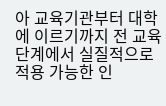아 교육기관부터 대학에 이르기까지 전 교육 단계에서 실질적으로 적용 가능한 인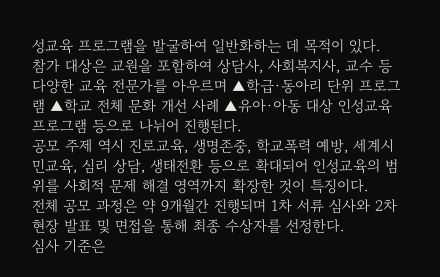성교육 프로그램을 발굴하여 일반화하는 데 목적이 있다.
참가 대상은 교원을 포함하여 상담사, 사회복지사, 교수 등 다양한 교육 전문가를 아우르며 ▲학급·동아리 단위 프로그램 ▲학교 전체 문화 개선 사례 ▲유아·아동 대상 인성교육 프로그램 등으로 나뉘어 진행된다.
공모 주제 역시 진로교육, 생명존중, 학교폭력 예방, 세계시민교육, 심리 상담, 생태전환 등으로 확대되어 인성교육의 범위를 사회적 문제 해결 영역까지 확장한 것이 특징이다.
전체 공모 과정은 약 9개월간 진행되며 1차 서류 심사와 2차 현장 발표 및 면접을 통해 최종 수상자를 선정한다.
심사 기준은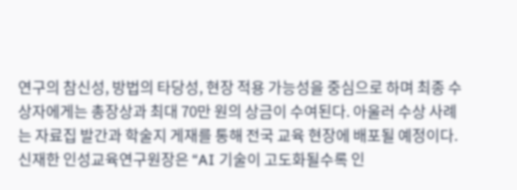연구의 참신성, 방법의 타당성, 현장 적용 가능성을 중심으로 하며 최종 수상자에게는 총장상과 최대 70만 원의 상금이 수여된다. 아울러 수상 사례는 자료집 발간과 학술지 게재를 통해 전국 교육 현장에 배포될 예정이다.
신재한 인성교육연구원장은 “AI 기술이 고도화될수록 인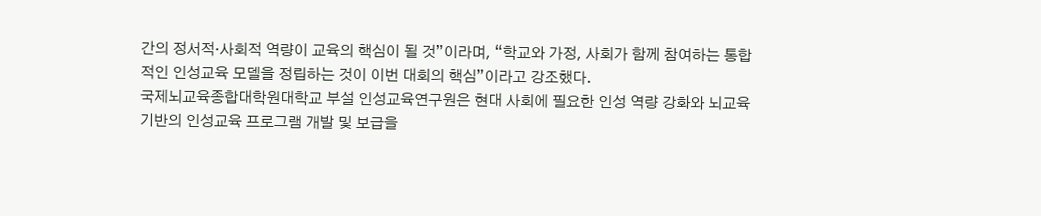간의 정서적·사회적 역량이 교육의 핵심이 될 것”이라며, “학교와 가정, 사회가 함께 참여하는 통합적인 인성교육 모델을 정립하는 것이 이번 대회의 핵심”이라고 강조했다.
국제뇌교육종합대학원대학교 부설 인성교육연구원은 현대 사회에 필요한 인성 역량 강화와 뇌교육 기반의 인성교육 프로그램 개발 및 보급을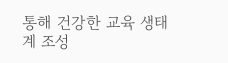통해 건강한 교육 생태계 조성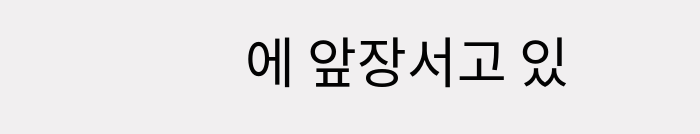에 앞장서고 있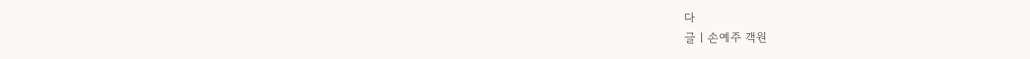다
글ㅣ손예주 객원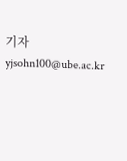기자 yjsohn100@ube.ac.kr